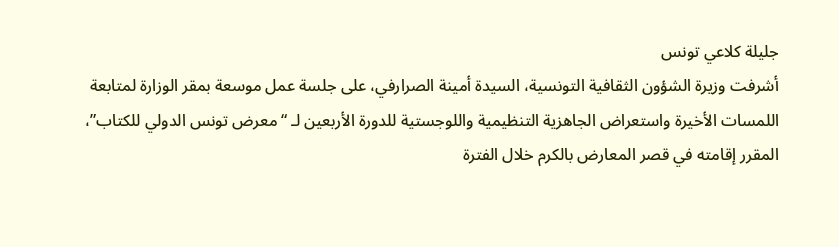جليلة كلاعي تونس
أشرفت وزيرة الشؤون الثقافية التونسية، السيدة أمينة الصرارفي، على جلسة عمل موسعة بمقر الوزارة لمتابعة اللمسات الأخيرة واستعراض الجاهزية التنظيمية واللوجستية للدورة الأربعين لـ “معرض تونس الدولي للكتاب”، المقرر إقامته في قصر المعارض بالكرم خلال الفترة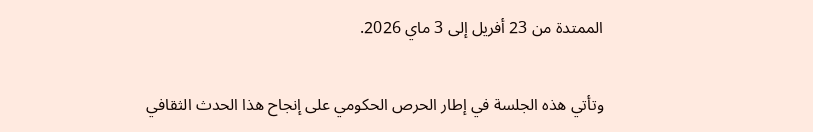الممتدة من 23 أفريل إلى 3 ماي 2026.

وتأتي هذه الجلسة في إطار الحرص الحكومي على إنجاح هذا الحدث الثقافي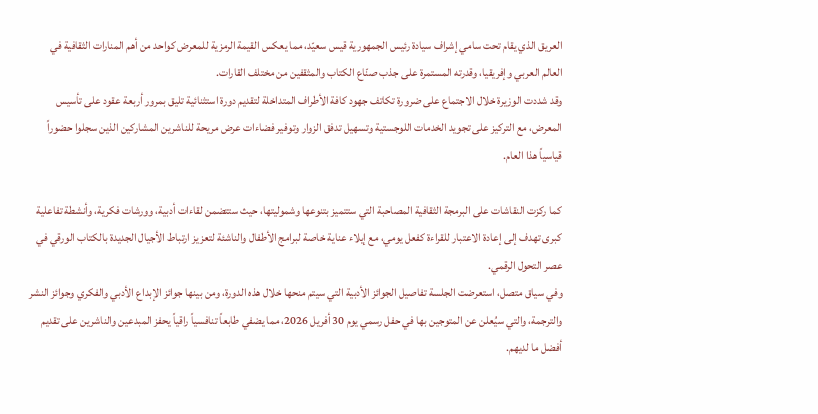العريق الذي يقام تحت سامي إشراف سيادة رئيس الجمهورية قيس سعيّد، مما يعكس القيمة الرمزية للمعرض كواحد من أهم المنارات الثقافية في العالم العربي وإفريقيا، وقدرته المستمرة على جذب صنّاع الكتاب والمثقفين من مختلف القارات.
وقد شددت الوزيرة خلال الاجتماع على ضرورة تكاتف جهود كافة الأطراف المتداخلة لتقديم دورة استثنائية تليق بمرور أربعة عقود على تأسيس المعرض، مع التركيز على تجويد الخدمات اللوجستية وتسهيل تدفق الزوار وتوفير فضاءات عرض مريحة للناشرين المشاركين الذين سجلوا حضوراً قياسياً هذا العام.

كما ركزت النقاشات على البرمجة الثقافية المصاحبة التي ستتميز بتنوعها وشموليتها، حيث ستتضمن لقاءات أدبية، وورشات فكرية، وأنشطة تفاعلية كبرى تهدف إلى إعادة الاعتبار للقراءة كفعل يومي، مع إيلاء عناية خاصة لبرامج الأطفال والناشئة لتعزيز ارتباط الأجيال الجديدة بالكتاب الورقي في عصر التحول الرقمي.
وفي سياق متصل، استعرضت الجلسة تفاصيل الجوائز الأدبية التي سيتم منحها خلال هذه الدورة، ومن بينها جوائز الإبداع الأدبي والفكري وجوائز النشر والترجمة، والتي سيُعلن عن المتوجين بها في حفل رسمي يوم 30 أفريل 2026، مما يضفي طابعاً تنافسياً راقياً يحفز المبدعين والناشرين على تقديم أفضل ما لديهم.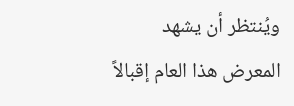ويُنتظر أن يشهد المعرض هذا العام إقبالاً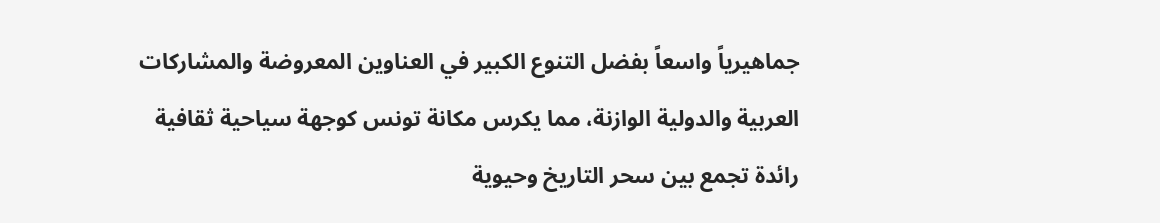جماهيرياً واسعاً بفضل التنوع الكبير في العناوين المعروضة والمشاركات العربية والدولية الوازنة، مما يكرس مكانة تونس كوجهة سياحية ثقافية رائدة تجمع بين سحر التاريخ وحيوية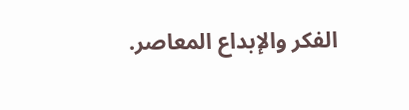الفكر والإبداع المعاصر.